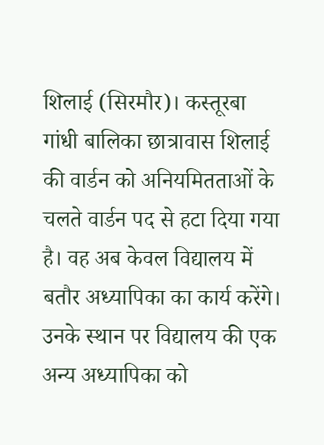शिलाई (सिरमौर)। कस्तूरबा गांधी बालिका छात्रावास शिलाई की वार्डन को अनियमितताओं के चलते वार्डन पद से हटा दिया गया है। वह अब केवल विद्यालय में बतौर अध्यापिका का कार्य करेंगे। उनके स्थान पर विद्यालय की एक अन्य अध्यापिका को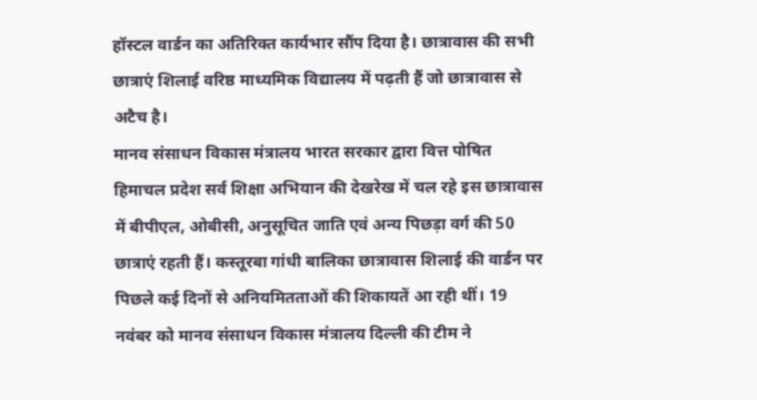हॉस्टल वार्डन का अतिरिक्त कार्यभार सौंप दिया है। छात्रावास की सभी छात्राएं शिलाई वरिष्ठ माध्यमिक विद्यालय में पढ़ती हैं जो छात्रावास से अटैच है।
मानव संसाधन विकास मंत्रालय भारत सरकार द्वारा वित्त पोषित हिमाचल प्रदेश सर्व शिक्षा अभियान की देखरेख में चल रहे इस छात्रावास में बीपीएल, ओबीसी, अनुसूचित जाति एवं अन्य पिछड़ा वर्ग की 50 छात्राएं रहती हैं। कस्तूरबा गांधी बालिका छात्रावास शिलाई की वार्डन पर पिछले कई दिनों से अनियमितताओं की शिकायतें आ रही थीं। 19 नवंबर को मानव संसाधन विकास मंत्रालय दिल्ली की टीम ने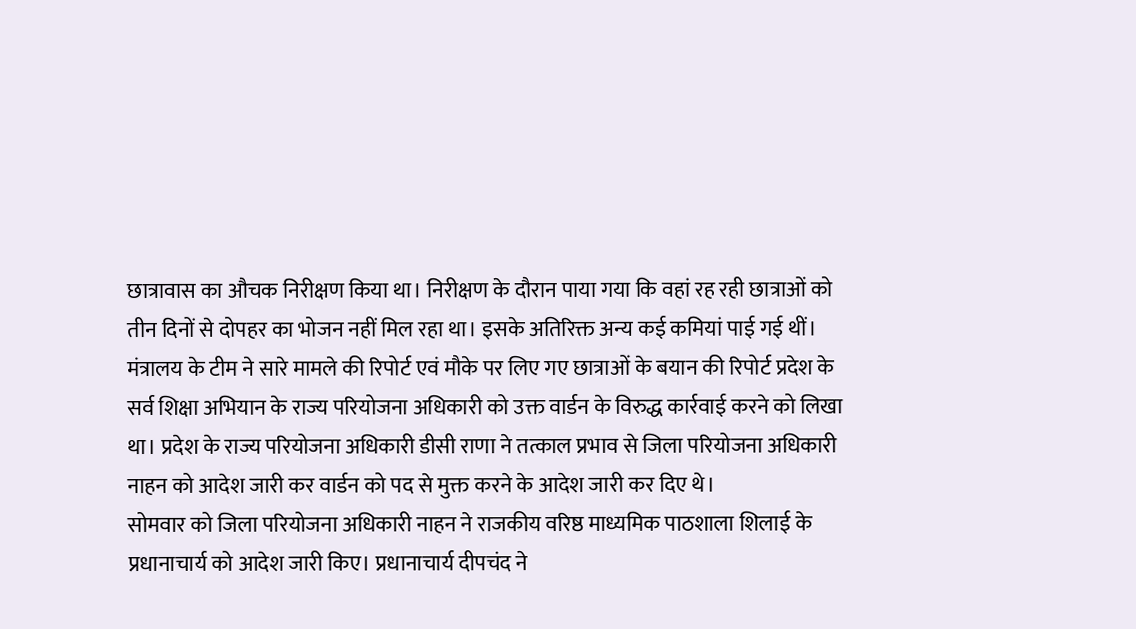छात्रावास का औचक निरीक्षण किया था। निरीक्षण के दौरान पाया गया कि वहां रह रही छात्राओं को तीन दिनों से दोपहर का भोजन नहीं मिल रहा था। इसके अतिरिक्त अन्य कई कमियां पाई गई थीं। मंत्रालय के टीम ने सारे मामले की रिपोर्ट एवं मौके पर लिए गए छात्राओं के बयान की रिपोर्ट प्रदेश के सर्व शिक्षा अभियान के राज्य परियोजना अधिकारी को उक्त वार्डन के विरुद्ध कार्रवाई करने को लिखा था। प्रदेश के राज्य परियोजना अधिकारी डीसी राणा ने तत्काल प्रभाव से जिला परियोजना अधिकारी नाहन को आदेश जारी कर वार्डन को पद से मुक्त करने के आदेश जारी कर दिए थे।
सोमवार को जिला परियोजना अधिकारी नाहन ने राजकीय वरिष्ठ माध्यमिक पाठशाला शिलाई के प्रधानाचार्य को आदेश जारी किए। प्रधानाचार्य दीपचंद ने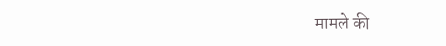मामले की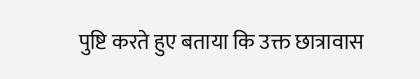पुष्टि करते हुए बताया कि उक्त छात्रावास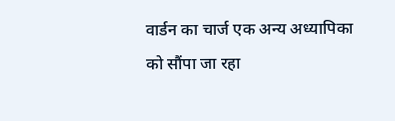वार्डन का चार्ज एक अन्य अध्यापिका को सौंपा जा रहा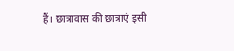हैं। छात्रावास की छात्राएं इसी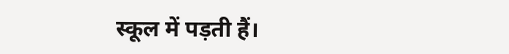स्कूल में पड़ती हैं।